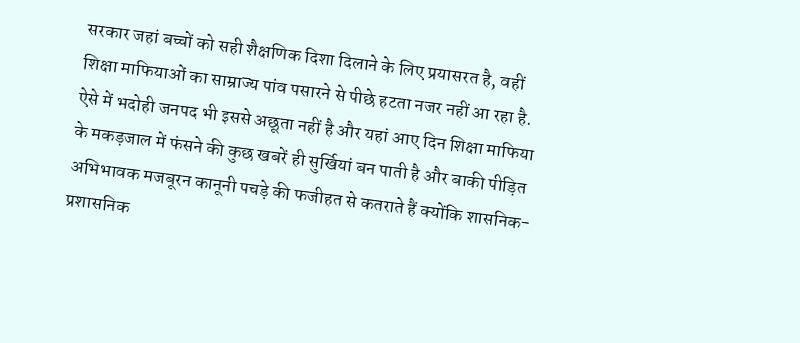सरकार जहां बच्चों को सही शैक्षणिक दिशा दिलाने के लिए प्रयासरत है, वहीं शिक्षा माफियाओं का साम्राज्य पांव पसारने से पीछे हटता नजर नहीं आ रहा है. ऐसे में भदोही जनपद भी इससे अछूता नहीं है और यहां आए दिन शिक्षा माफिया के मकड़जाल में फंसने की कुछ खबरें ही सुर्खियां बन पाती है और बाकी पीड़ित अभिभावक मजबूरन कानूनी पचड़े की फजीहत से कतराते हैं क्योंकि शासनिक-प्रशासनिक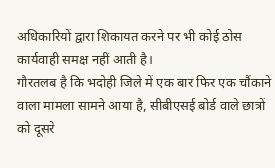अधिकारियों द्वारा शिकायत करने पर भी कोई ठोस कार्यवाही समक्ष नहीं आती है।
गौरतलब है कि भदोही जिले में एक बार फिर एक चौंकाने वाला मामला सामने आया है, सीबीएसई बोर्ड वाले छात्रों को दूसरे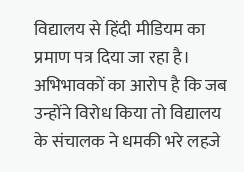विद्यालय से हिंदी मीडियम का प्रमाण पत्र दिया जा रहा है। अभिभावकों का आरोप है कि जब उन्होंने विरोध किया तो विद्यालय के संचालक ने धमकी भरे लहजे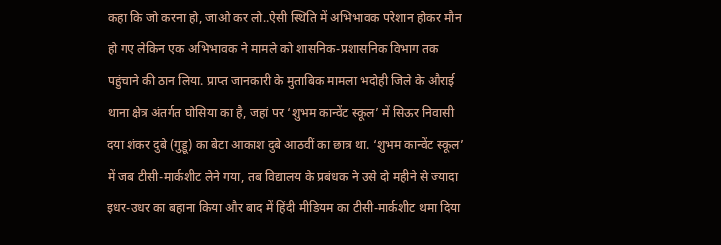कहा कि जो करना हो, जाओ कर लो..ऐसी स्थिति में अभिभावक परेशान होकर मौन हो गए लेकिन एक अभिभावक ने मामले को शासनिक-प्रशासनिक विभाग तक पहुंचाने की ठान लिया. प्राप्त जानकारी के मुताबिक मामला भदोही जिले के औराई थाना क्षेत्र अंतर्गत घोसिया का है, जहां पर ‘शुभम कान्वेंट स्कूल’ में सिऊर निवासी दया शंकर दुबे (गुड्डू) का बेटा आकाश दुबे आठवीं का छात्र था. ‘शुभम कान्वेंट स्कूल’ में जब टीसी-मार्कशीट लेने गया, तब विद्यालय के प्रबंधक ने उसे दो महीने से ज्यादा इधर-उधर का बहाना किया और बाद में हिंदी मीडियम का टीसी-मार्कशीट थमा दिया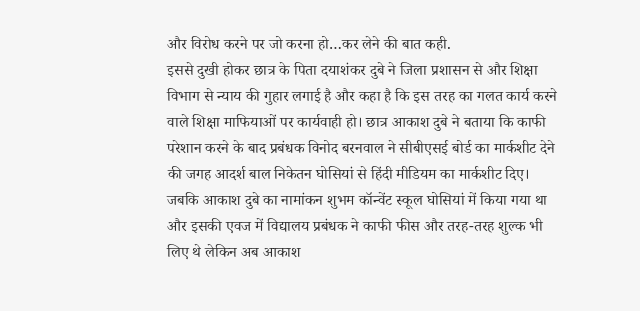और विरोध करने पर जो करना हो…कर लेने की बात कही.
इससे दुखी होकर छात्र के पिता दयाशंकर दुबे ने जिला प्रशासन से और शिक्षा विभाग से न्याय की गुहार लगाई है और कहा है कि इस तरह का गलत कार्य करने वाले शिक्षा माफियाओं पर कार्यवाही हो। छात्र आकाश दुबे ने बताया कि काफी परेशान करने के बाद प्रबंधक विनोद बरनवाल ने सीबीएसई बोर्ड का मार्कशीट देने की जगह आदर्श बाल निकेतन घोसियां से हिंदी मीडियम का मार्कशीट दिए। जबकि आकाश दुबे का नामांकन शुभम कॉन्वेंट स्कूल घोसियां में किया गया था और इसकी एवज में विद्यालय प्रबंधक ने काफी फीस और तरह-तरह शुल्क भी लिए थे लेकिन अब आकाश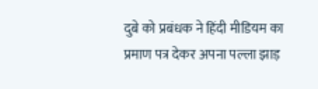दुबे को प्रबंधक ने हिंदी मीडियम का प्रमाण पत्र देकर अपना पल्ला झाड़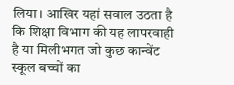लिया। आखिर यहां सवाल उठता है कि शिक्षा विभाग की यह लापरवाही है या मिलीभगत जो कुछ कान्वेंट स्कूल बच्चों का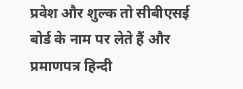प्रवेश और शुल्क तो सीबीएसई बोर्ड के नाम पर लेते हैं और प्रमाणपत्र हिन्दी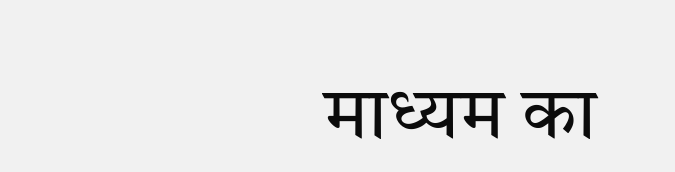माध्यम का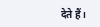देते हैं।